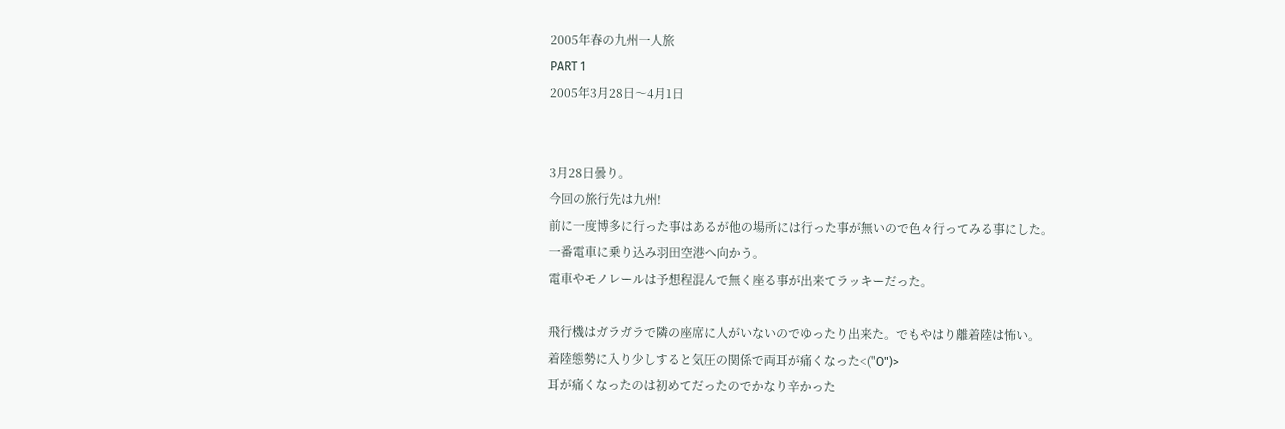2005年春の九州一人旅
PART 1
2005年3月28日〜4月1日


3月28日曇り。
今回の旅行先は九州!
前に一度博多に行った事はあるが他の場所には行った事が無いので色々行ってみる事にした。
一番電車に乗り込み羽田空港へ向かう。
電車やモノレールは予想程混んで無く座る事が出来てラッキーだった。

飛行機はガラガラで隣の座席に人がいないのでゆったり出来た。でもやはり離着陸は怖い。
着陸態勢に入り少しすると気圧の関係で両耳が痛くなった<("O")>
耳が痛くなったのは初めてだったのでかなり辛かった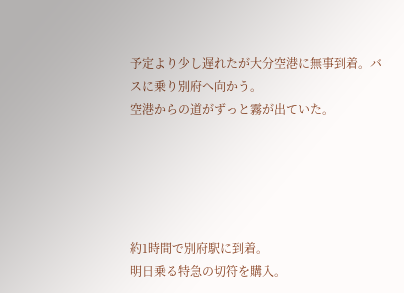予定より少し遅れたが大分空港に無事到着。バスに乗り別府へ向かう。
空港からの道がずっと霧が出ていた。





約1時間で別府駅に到着。
明日乗る特急の切符を購入。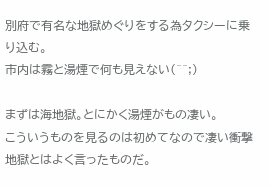別府で有名な地獄めぐりをする為タクシーに乗り込む。
市内は霧と湯煙で何も見えない(^^;)

まずは海地獄。とにかく湯煙がもの凄い。
こういうものを見るのは初めてなので凄い衝撃地獄とはよく言ったものだ。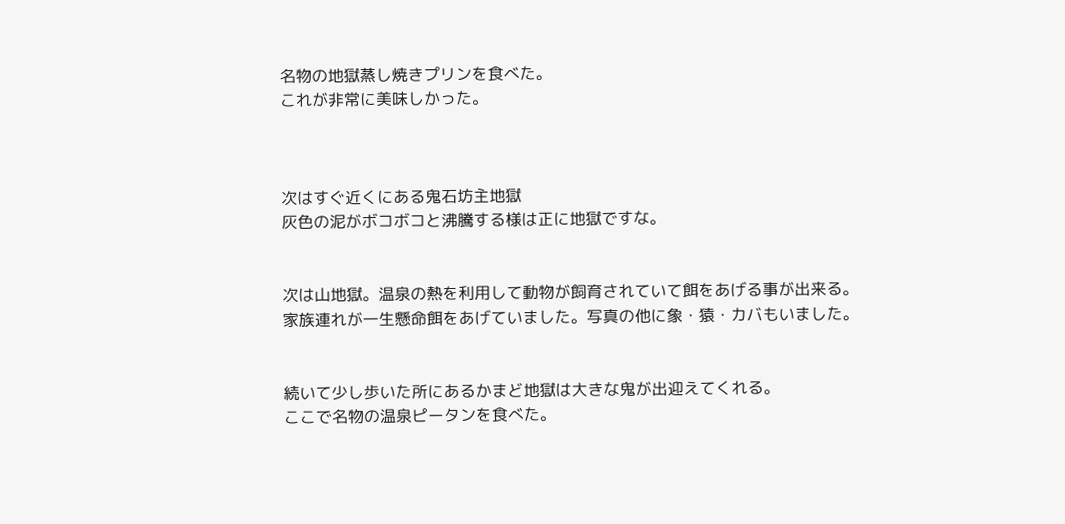名物の地獄蒸し焼きプリンを食べた。
これが非常に美味しかった。



次はすぐ近くにある鬼石坊主地獄
灰色の泥がボコボコと沸騰する様は正に地獄ですな。


次は山地獄。温泉の熱を利用して動物が飼育されていて餌をあげる事が出来る。
家族連れが一生懸命餌をあげていました。写真の他に象・猿・カバもいました。


続いて少し歩いた所にあるかまど地獄は大きな鬼が出迎えてくれる。
ここで名物の温泉ピータンを食べた。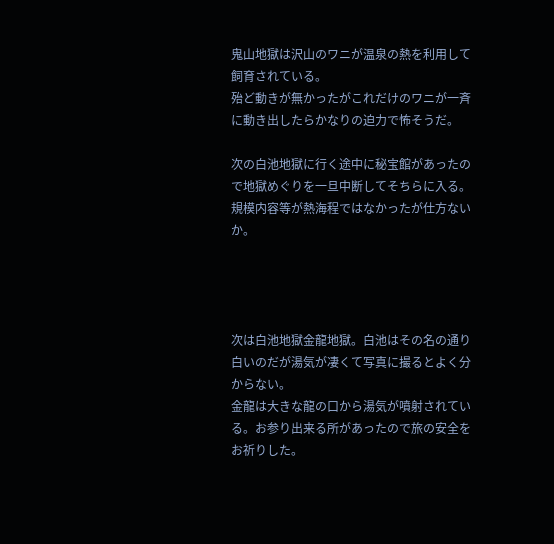鬼山地獄は沢山のワニが温泉の熱を利用して飼育されている。
殆ど動きが無かったがこれだけのワニが一斉に動き出したらかなりの迫力で怖そうだ。

次の白池地獄に行く途中に秘宝館があったので地獄めぐりを一旦中断してそちらに入る。
規模内容等が熱海程ではなかったが仕方ないか。




次は白池地獄金龍地獄。白池はその名の通り白いのだが湯気が凄くて写真に撮るとよく分からない。
金龍は大きな龍の口から湯気が噴射されている。お参り出来る所があったので旅の安全をお祈りした。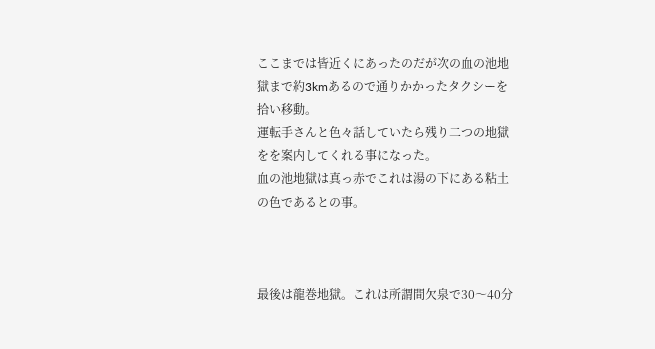ここまでは皆近くにあったのだが次の血の池地獄まで約3kmあるので通りかかったタクシーを拾い移動。
運転手さんと色々話していたら残り二つの地獄をを案内してくれる事になった。
血の池地獄は真っ赤でこれは湯の下にある粘土の色であるとの事。



最後は龍巻地獄。これは所謂間欠泉で30〜40分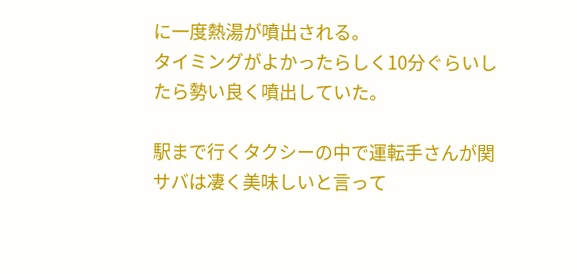に一度熱湯が噴出される。
タイミングがよかったらしく10分ぐらいしたら勢い良く噴出していた。

駅まで行くタクシーの中で運転手さんが関サバは凄く美味しいと言って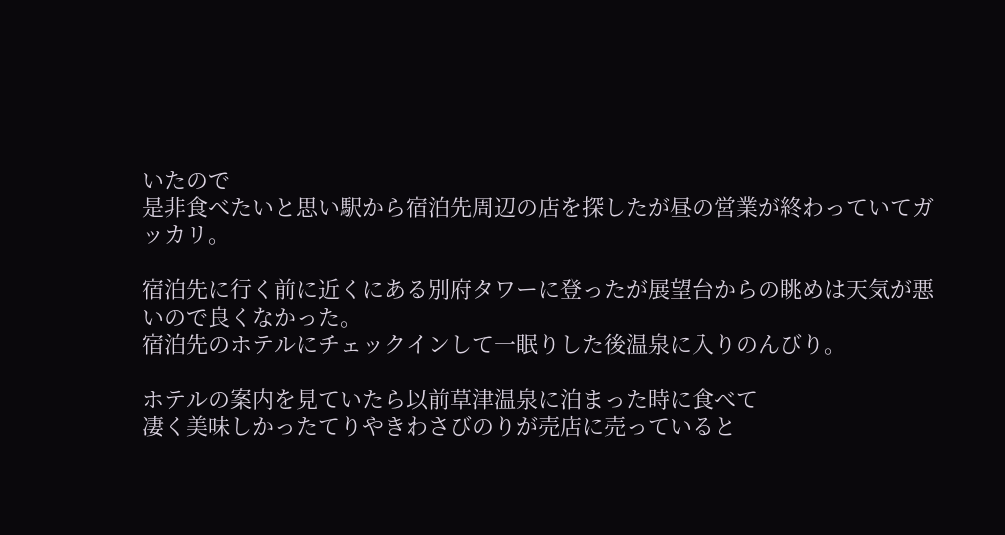いたので
是非食べたいと思い駅から宿泊先周辺の店を探したが昼の営業が終わっていてガッカリ。

宿泊先に行く前に近くにある別府タワーに登ったが展望台からの眺めは天気が悪いので良くなかった。
宿泊先のホテルにチェックインして一眠りした後温泉に入りのんびり。

ホテルの案内を見ていたら以前草津温泉に泊まった時に食べて
凄く美味しかったてりやきわさびのりが売店に売っていると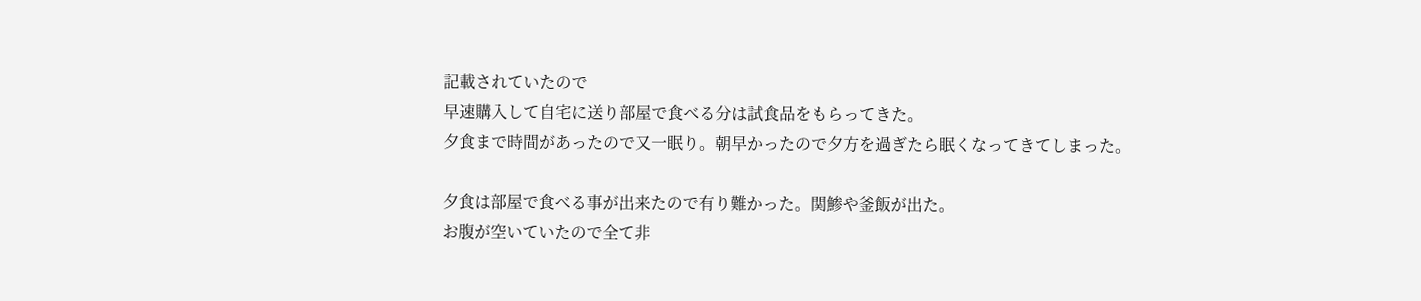記載されていたので
早速購入して自宅に送り部屋で食べる分は試食品をもらってきた。
夕食まで時間があったので又一眠り。朝早かったので夕方を過ぎたら眠くなってきてしまった。

夕食は部屋で食べる事が出来たので有り難かった。関鯵や釜飯が出た。
お腹が空いていたので全て非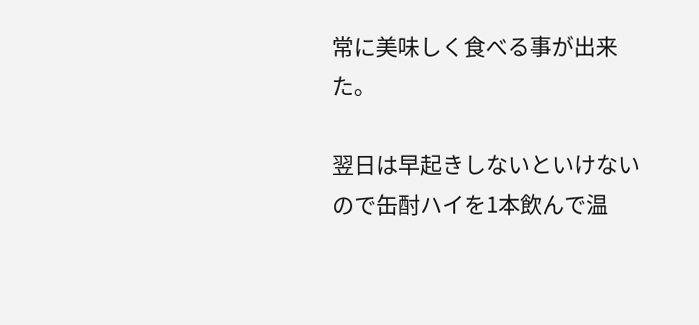常に美味しく食べる事が出来た。

翌日は早起きしないといけないので缶酎ハイを1本飲んで温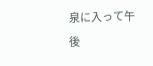泉に入って午後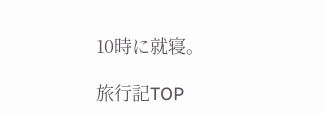10時に就寝。

旅行記TOP